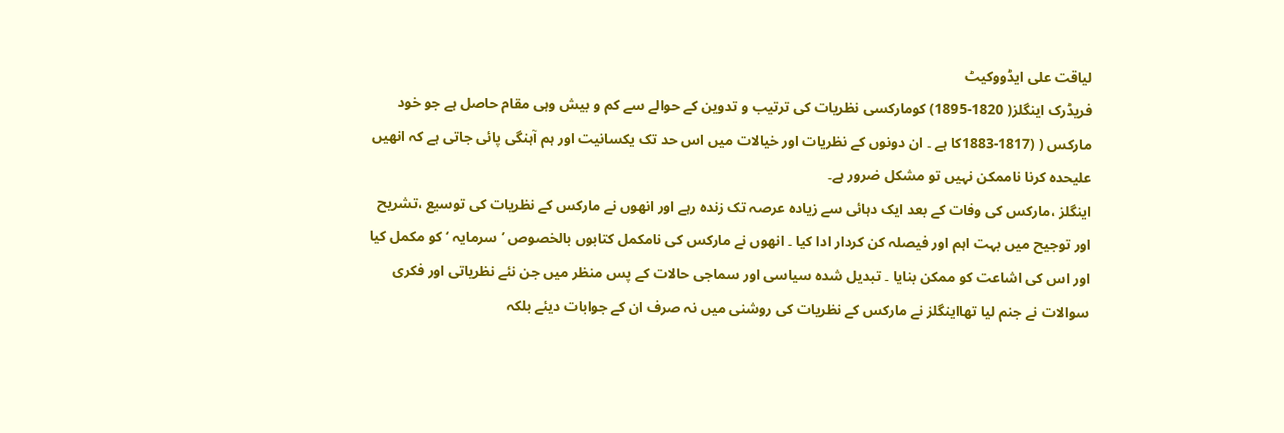لیاقت علی ایڈووکیٹ
فریڈرک اینگلز( 1820-1895) کومارکسی نظریات کی ترتیب و تدوین کے حوالے سے کم و بیش وہی مقام حاصل ہے جو خود مارکس ( (1817-1883کا ہے ۔ ان دونوں کے نظریات اور خیالات میں اس حد تک یکسانیت اور ہم آہنگی پائی جاتی ہے کہ انھیں علیحدہ کرنا ناممکن نہیں تو مشکل ضرور ہے۔
اینگلز ،مارکس کی وفات کے بعد ایک دہائی سے زیادہ عرصہ تک زندہ رہے اور انھوں نے مارکس کے نظریات کی توسیع ،تشریح اور توجیح میں بہت اہم اور فیصلہ کن کردار ادا کیا ۔ انھوں نے مارکس کی نامکمل کتابوں بالخصوص ’سرمایہ ‘ کو مکمل کیا اور اس کی اشاعت کو ممکن بنایا ۔ تبدیل شدہ سیاسی اور سماجی حالات کے پس منظر میں جن نئے نظریاتی اور فکری سوالات نے جنم لیا تھااینگلز نے مارکس کے نظریات کی روشنی میں نہ صرف ان کے جوابات دیئے بلکہ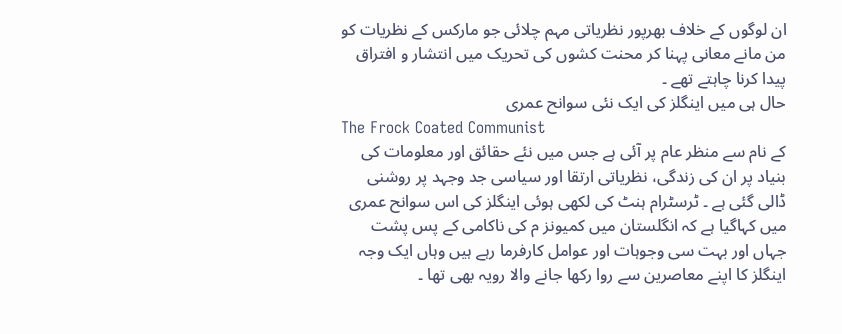ان لوگوں کے خلاف بھرپور نظریاتی مہم چلائی جو مارکس کے نظریات کو من مانے معانی پہنا کر محنت کشوں کی تحریک میں انتشار و افتراق پیدا کرنا چاہتے تھے ۔
حال ہی میں اینگلز کی ایک نئی سوانح عمری
The Frock Coated Communist
کے نام سے منظر عام پر آئی ہے جس میں نئے حقائق اور معلومات کی بنیاد پر ان کی زندگی، نظریاتی ارتقا اور سیاسی جد وجہد پر روشنی ڈالی گئی ہے ۔ ٹرسٹرام ہنٹ کی لکھی ہوئی اینگلز کی اس سوانح عمری میں کہاگیا ہے کہ انگلستان میں کمیونز م کی ناکامی کے پس پشت جہاں اور بہت سی وجوہات اور عوامل کارفرما رہے ہیں وہاں ایک وجہ اینگلز کا اپنے معاصرین سے روا رکھا جانے والا رویہ بھی تھا ۔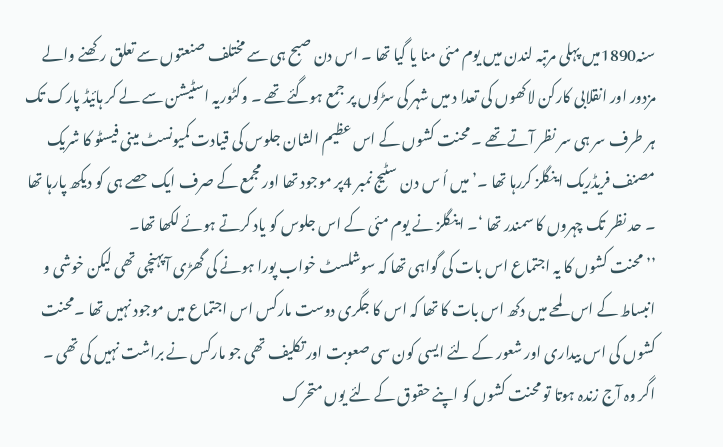سنہ1890میں پہلی مرتبہ لندن میں یوم مئی منا یا گیا تھا ۔ اس دن صبح ہی سے مختلف صنعتوں سے تعلق رکھنے والے مزدور اور انقلابی کارکن لاکھوں کی تعدا د میں شہر کی سڑکوں پر جمع ہوگئے تھے ۔ وکٹوریہ اسٹیشن سے لے کر ہائیڈ پارک تک ہر طرف سر ہی سر نظر آتے تھے ۔ محنت کشوں کے اس عظیم الشان جلوس کی قیادت کمیونسٹ مینی فیسٹو کا شریک مصنف فریڈریک اینگلز کررہا تھا ۔’میں اُ س دن سٹیج نمبر 4پر موجود تھا اور مجمع کے صرف ایک حصے ہی کو دیکھ پارہا تھا ۔ حد نظر تک چہروں کا سمندر تھا ‘۔ اینگلز نے یوم مئی کے اس جلوس کو یاد کرتے ہوئے لکھا تھا۔
’’محنت کشوں کا یہ اجتماع اس بات کی گواہی تھا کہ سوشلسٹ خواب پورا ہونے کی گھڑی آپہنچی تھی لیکن خوشی و انبساط کے اس لمحے میں دکھ اس بات کا تھا کہ اس کا جگری دوست مارکس اس اجتماع میں موجود نہیں تھا ۔محنت کشوں کی اس بیداری اور شعور کے لئے ایسی کون سی صعوبت اور تکلیف تھی جو مارکس نے براشت نہیں کی تھی ۔ اگر وہ آج زندہ ہوتا تو محنت کشوں کو اپنے حقوق کے لئے یوں متحرک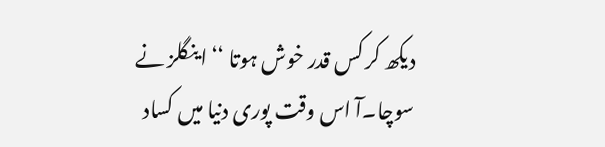دیکھ کر کس قدر خوش ہوتا ‘‘ اینگلز نے سوچا۔آ اس وقت پوری دنیا میں کساد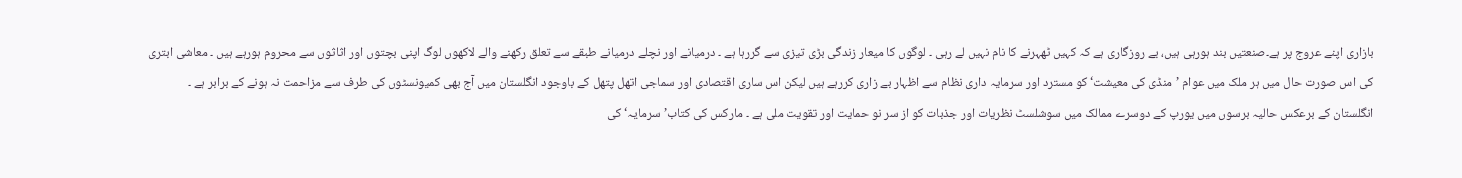بازاری اپنے عروج پر ہے۔صنعتیں بند ہورہی ہیں، بے روزگاری ہے کہ کہیں ٹھہرنے کا نام نہیں لے رہی ۔ لوگوں کا میعار زندگی بڑی تیزی سے گررہا ہے ۔ درمیانے اور نچلے درمیانے طبقے سے تعلق رکھنے والے لاکھوں لوگ اپنی بچتوں اور اثاثوں سے محروم ہورہے ہیں ۔ معاشی ابتری کی اس صورت حال میں ہر ملک میں عوام ’منڈی کی معیشت‘ کو مسترد اور سرمایہ داری نظام سے اظہار بے زاری کررہے ہیں لیکن اس ساری اقتصادی اور سماجی اتھل پتھل کے باوجود انگلستان میں آج بھی کمیونسٹوں کی طرف سے مزاحمت نہ ہونے کے برابر ہے ۔
انگلستان کے برعکس حالیہ برسوں میں یورپ کے دوسرے ممالک میں سوشلسٹ نظریات اور جذبات کو از سر نو حمایت اور تقویت ملی ہے ۔ مارکس کی کتاب’ سرمایہ‘ کی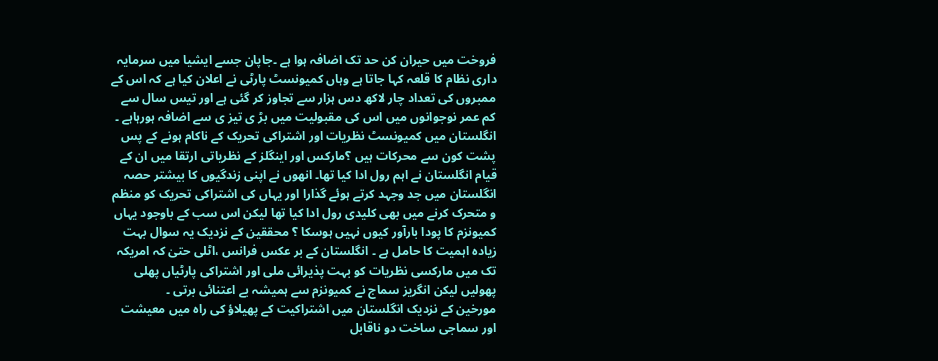فروخت میں حیران کن حد تک اضافہ ہوا ہے ۔جاپان جسے ایشیا میں سرمایہ داری نظام کا قلعہ کہا جاتا ہے وہاں کمیونسٹ پارٹی نے اعلان کیا ہے کہ اس کے ممبروں کی تعداد چار لاکھ دس ہزار سے تجاوز کر گئی ہے اور تیس سال سے کم عمر نوجوانوں میں اس کی مقبولیت میں بڑ ی تیز ی سے اضافہ ہورہاہے ۔
انگلستان میں کمیونسٹ نظریات اور اشتراکی تحریک کے ناکام ہونے کے پس پشت کون سے محرکات ہیں ؟مارکس اور اینگلز کے نظریاتی ارتقا میں ان کے قیام انگلستان نے اہم رول ادا کیا تھا۔ انھوں نے اپنی زندگیوں کا بیشتر حصہ انگلستان میں جد وجہد کرتے ہوئے گذارا اور یہاں کی اشتراکی تحریک کو منظم و متحرک کرنے میں بھی کلیدی رول ادا کیا تھا لیکن اس سب کے باوجود یہاں کمیونزم کا پودا بارآور کیوں نہیں ہوسکا ؟ محققین کے نزدیک یہ سوال بہت زیادہ اہمیت کا حامل ہے ۔ انگلستان کے بر عکس فرانس ،اٹلی حتیٰ کہ امریکہ تک میں مارکسی نظریات کو بہت پذیرائی ملی اور اشتراکی پارٹیاں پھلی پھولیں لیکن انگریز سماج نے کمیونزم سے ہمیشہ بے اعتنائی برتی ۔
مورخین کے نزدیک انگلستان میں اشتراکیت کے پھیلاؤ کی راہ میں معیشت اور سماجی ساخت دو ناقابل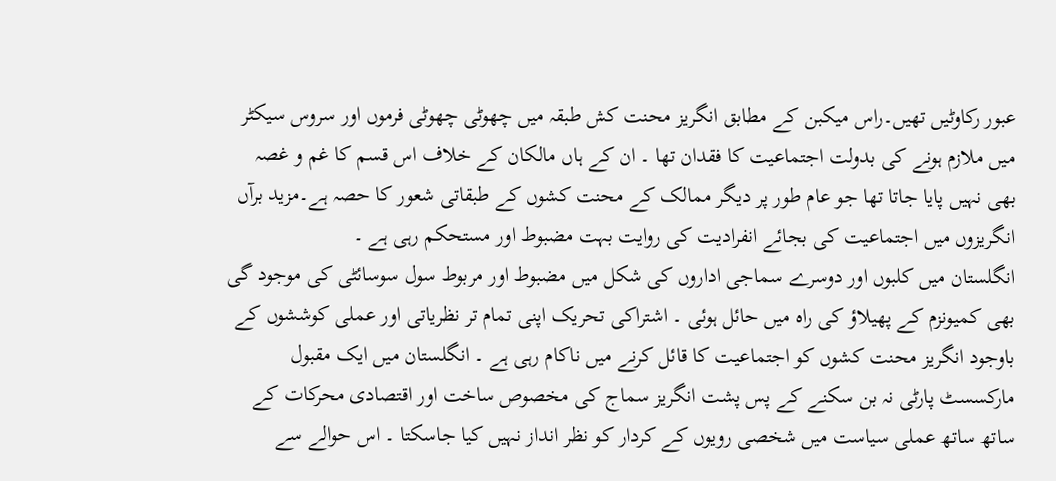عبور رکاوٹیں تھیں۔راس میکبن کے مطابق انگریز محنت کش طبقہ میں چھوٹی چھوٹی فرموں اور سروس سیکٹر میں ملازم ہونے کی بدولت اجتماعیت کا فقدان تھا ۔ ان کے ہاں مالکان کے خلاف اس قسم کا غم و غصہ بھی نہیں پایا جاتا تھا جو عام طور پر دیگر ممالک کے محنت کشوں کے طبقاتی شعور کا حصہ ہے۔مزید برآں انگریزوں میں اجتماعیت کی بجائے انفرادیت کی روایت بہت مضبوط اور مستحکم رہی ہے ۔
انگلستان میں کلبوں اور دوسرے سماجی اداروں کی شکل میں مضبوط اور مربوط سول سوسائٹی کی موجود گی بھی کمیونزم کے پھیلاؤ کی راہ میں حائل ہوئی ۔ اشتراکی تحریک اپنی تمام تر نظریاتی اور عملی کوششوں کے باوجود انگریز محنت کشوں کو اجتماعیت کا قائل کرنے میں ناکام رہی ہے ۔ انگلستان میں ایک مقبول مارکسسٹ پارٹی نہ بن سکنے کے پس پشت انگریز سماج کی مخصوص ساخت اور اقتصادی محرکات کے ساتھ ساتھ عملی سیاست میں شخصی رویوں کے کردار کو نظر انداز نہیں کیا جاسکتا ۔ اس حوالے سے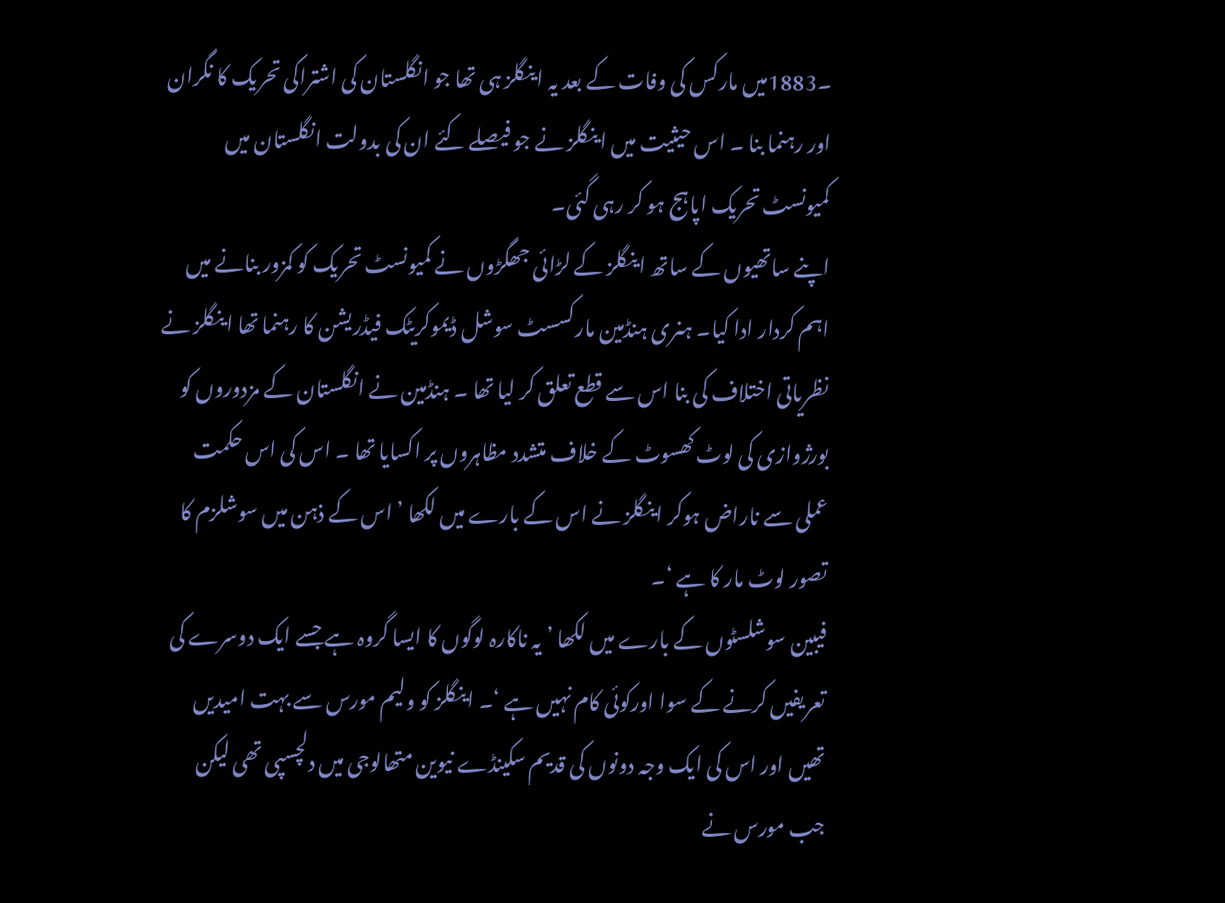۔1883میں مارکس کی وفات کے بعد یہ اینگلز ہی تھا جو انگلستان کی اشتراکی تحریک کا نگران اور رہنما بنا ۔ اس حیثیت میں اینگلز نے جو فیصلے کئے ان کی بدولت انگلستان میں کمیونسٹ تحریک اپاہج ہو کر رہی گئی۔
اپنے ساتھیوں کے ساتھ اینگلز کے لڑائی جھگڑوں نے کمیونسٹ تحریک کو کمزور بنانے میں اہم کردار ادا کیا۔ ہنری ہنڈمین مارکسسٹ سوشل ڈیموکریٹک فیڈریشن کا رہنما تھا اینگلز نے نظریاتی اختلاف کی بنا اس سے قطع تعلق کر لیا تھا ۔ ہنڈمین نے انگلستان کے مزدوروں کو بورژوازی کی لوٹ کھسوٹ کے خلاف متشدد مظاہروں پر اکسایا تھا ۔ اس کی اس حکمت عملی سے ناراض ہوکر اینگلز نے اس کے بارے میں لکھا ’ اس کے ذہن میں سوشلزم کا تصور لوٹ مار کا ہے ‘۔
فیبین سوشلسٹوں کے بارے میں لکھا ’ یہ ناکارہ لوگوں کا ایسا گروہ ہے جسے ایک دوسرے کی تعریفیں کرنے کے سوا اورکوئی کام نہیں ہے ‘۔ اینگلز کو ولیم مورس سے بہت امیدیں تھیں اور اس کی ایک وجہ دونوں کی قدیم سکینڈے نیوین متھالوجی میں دلچسپی تھی لیکن جب مورس نے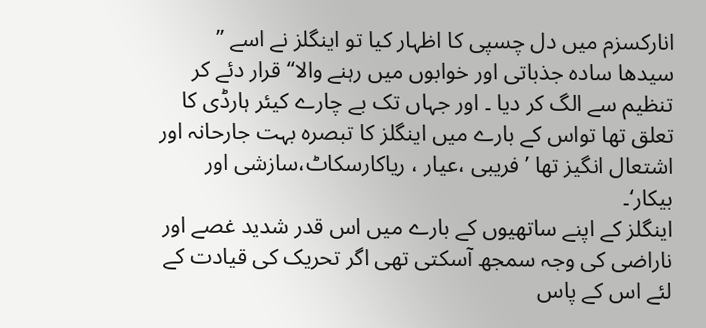انارکسزم میں دل چسپی کا اظہار کیا تو اینگلز نے اسے ’’ سیدھا سادہ جذباتی اور خوابوں میں رہنے والا‘‘ قرار دئے کر تنظیم سے الگ کر دیا ۔ اور جہاں تک بے چارے کیئر ہارڈی کا تعلق تھا تواس کے بارے میں اینگلز کا تبصرہ بہت جارحانہ اور اشتعال انگیز تھا ’ فریبی ،عیار ، ریاکارسکاٹ،سازشی اور بیکار‘۔
اینگلز کے اپنے ساتھیوں کے بارے میں اس قدر شدید غصے اور ناراضی کی وجہ سمجھ آسکتی تھی اگر تحریک کی قیادت کے لئے اس کے پاس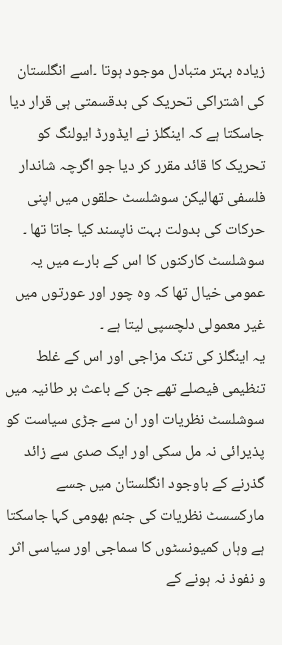زیادہ بہتر متبادل موجود ہوتا ۔اسے انگلستان کی اشتراکی تحریک کی بدقسمتی ہی قرار دیا جاسکتا ہے کہ اینگلز نے ایڈورڈ ایولنگ کو تحریک کا قائد مقرر کر دیا جو اگرچہ شاندار فلسفی تھالیکن سوشلسٹ حلقوں میں اپنی حرکات کی بدولت بہت ناپسند کیا جاتا تھا ۔ سوشلسٹ کارکنوں کا اس کے بارے میں یہ عمومی خیال تھا کہ وہ چور اور عورتوں میں غیر معمولی دلچسپی لیتا ہے ۔
یہ اینگلز کی تنک مزاجی اور اس کے غلط تنظیمی فیصلے تھے جن کے باعث بر طانیہ میں سوشلسٹ نظریات اور ان سے جڑی سیاست کو پذیرائی نہ مل سکی اور ایک صدی سے زائد گذرنے کے باوجود انگلستان میں جسے مارکسسٹ نظریات کی جنم بھومی کہا جاسکتا ہے وہاں کمیونسٹوں کا سماجی اور سیاسی اثر و نفوذ نہ ہونے کے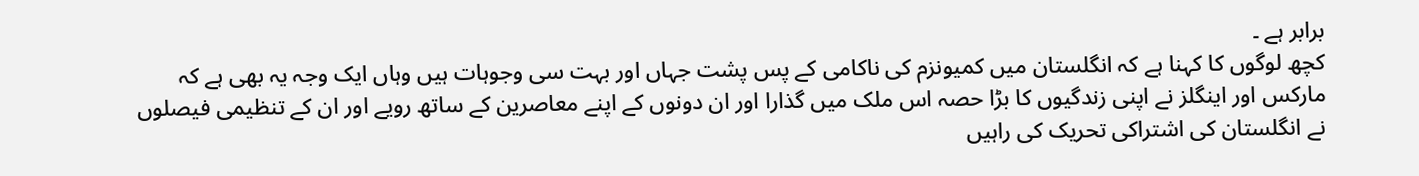برابر ہے ۔
کچھ لوگوں کا کہنا ہے کہ انگلستان میں کمیونزم کی ناکامی کے پس پشت جہاں اور بہت سی وجوہات ہیں وہاں ایک وجہ یہ بھی ہے کہ مارکس اور اینگلز نے اپنی زندگیوں کا بڑا حصہ اس ملک میں گذارا اور ان دونوں کے اپنے معاصرین کے ساتھ رویے اور ان کے تنظیمی فیصلوں نے انگلستان کی اشتراکی تحریک کی راہیں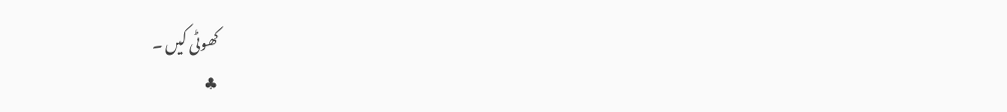کھوٹی کیں ۔
♣